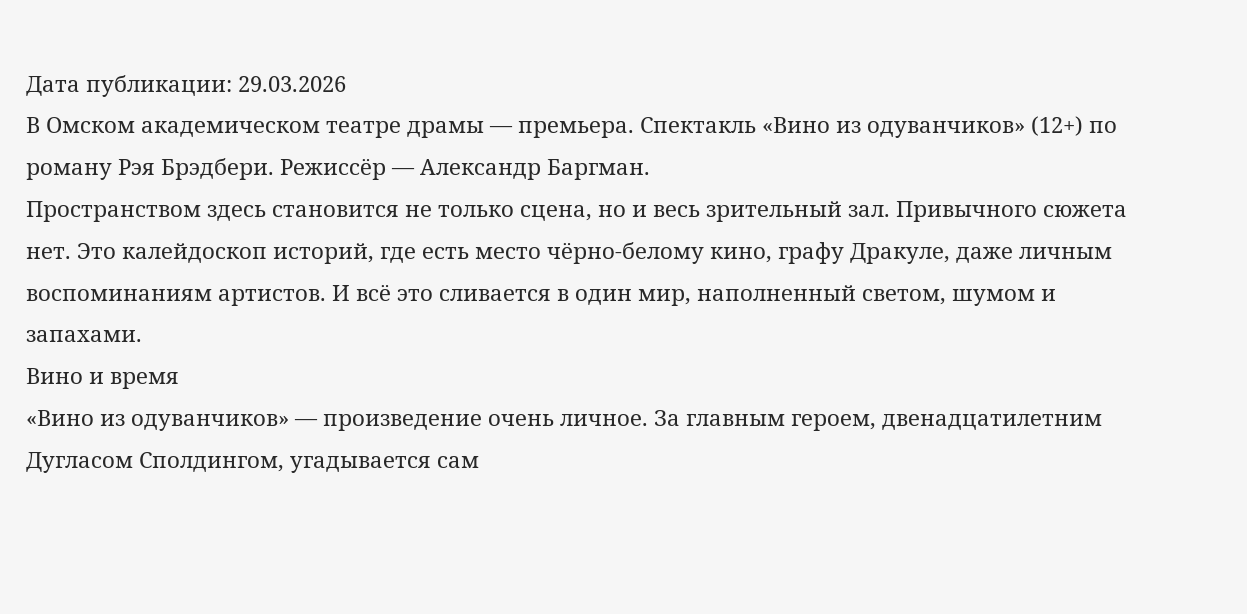Дата публикации: 29.03.2026
В Омском академическом театре драмы — премьера. Спектакль «Вино из одуванчиков» (12+) по роману Рэя Брэдбери. Режиссёр — Александр Баргман.
Пространством здесь становится не только сцена, но и весь зрительный зал. Привычного сюжета нет. Это калейдоскоп историй, где есть место чёрно-белому кино, графу Дракуле, даже личным воспоминаниям артистов. И всё это сливается в один мир, наполненный светом, шумом и запахами.
Вино и время
«Вино из одуванчиков» — произведение очень личное. За главным героем, двенадцатилетним Дугласом Сполдингом, угадывается сам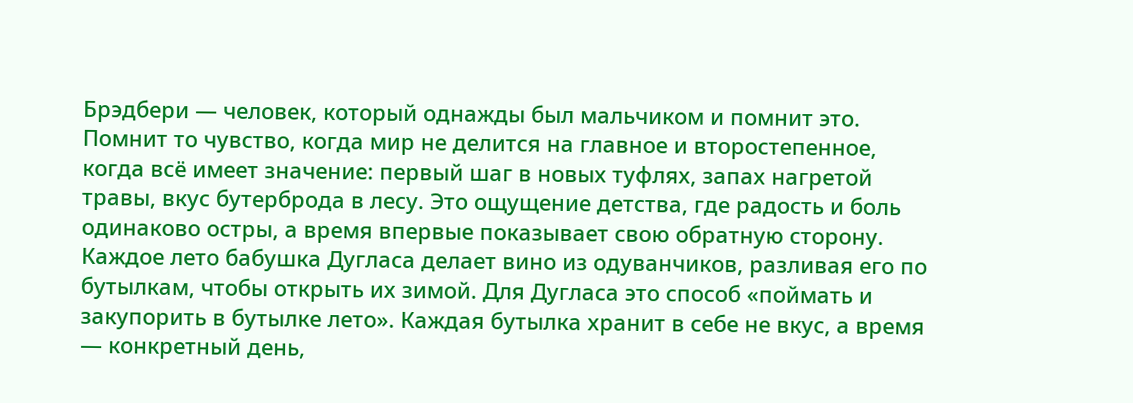Брэдбери — человек, который однажды был мальчиком и помнит это. Помнит то чувство, когда мир не делится на главное и второстепенное, когда всё имеет значение: первый шаг в новых туфлях, запах нагретой травы, вкус бутерброда в лесу. Это ощущение детства, где радость и боль одинаково остры, а время впервые показывает свою обратную сторону.
Каждое лето бабушка Дугласа делает вино из одуванчиков, разливая его по бутылкам, чтобы открыть их зимой. Для Дугласа это способ «поймать и закупорить в бутылке лето». Каждая бутылка хранит в себе не вкус, а время — конкретный день,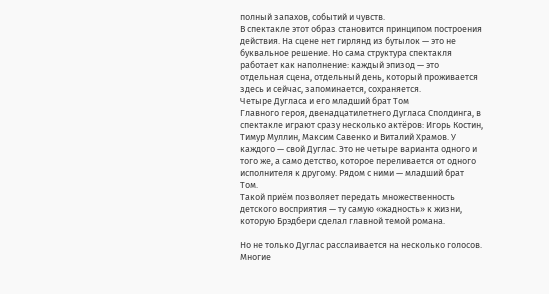полный запахов, событий и чувств.
В спектакле этот образ становится принципом построения действия. На сцене нет гирлянд из бутылок — это не буквальное решение. Но сама структура спектакля работает как наполнение: каждый эпизод — это отдельная сцена, отдельный день, который проживается здесь и сейчас, запоминается, сохраняется.
Четыре Дугласа и его младший брат Том
Главного героя, двенадцатилетнего Дугласа Сполдинга, в спектакле играют сразу несколько актёров: Игорь Костин, Тимур Муллин, Максим Савенко и Виталий Храмов. У каждого — свой Дуглас. Это не четыре варианта одного и того же, а само детство, которое переливается от одного исполнителя к другому. Рядом с ними — младший брат Том.
Такой приём позволяет передать множественность детского восприятия — ту самую «жадность» к жизни, которую Брэдбери сделал главной темой романа.

Но не только Дуглас расслаивается на несколько голосов. Многие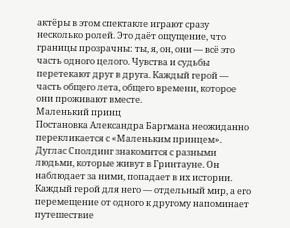актёры в этом спектакле играют сразу несколько ролей. Это даёт ощущение, что границы прозрачны: ты, я, он, они — всё это часть одного целого. Чувства и судьбы перетекают друг в друга. Каждый герой — часть общего лета, общего времени, которое они проживают вместе.
Маленький принц
Постановка Александра Баргмана неожиданно перекликается с «Маленьким принцем». Дуглас Сполдинг знакомится с разными людьми, которые живут в Гринтауне. Он наблюдает за ними, попадает в их истории. Каждый герой для него — отдельный мир, а его перемещение от одного к другому напоминает путешествие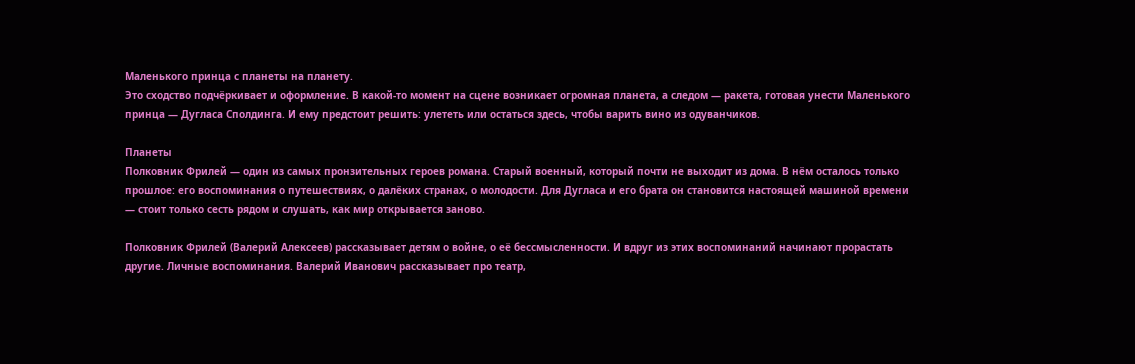Маленького принца с планеты на планету.
Это сходство подчёркивает и оформление. В какой-то момент на сцене возникает огромная планета, а следом — ракета, готовая унести Маленького принца — Дугласа Сполдинга. И ему предстоит решить: улететь или остаться здесь, чтобы варить вино из одуванчиков.

Планеты
Полковник Фрилей — один из самых пронзительных героев романа. Старый военный, который почти не выходит из дома. В нём осталось только прошлое: его воспоминания о путешествиях, о далёких странах, о молодости. Для Дугласа и его брата он становится настоящей машиной времени — стоит только сесть рядом и слушать, как мир открывается заново.

Полковник Фрилей (Валерий Алексеев) рассказывает детям о войне, о её бессмысленности. И вдруг из этих воспоминаний начинают прорастать другие. Личные воспоминания. Валерий Иванович рассказывает про театр,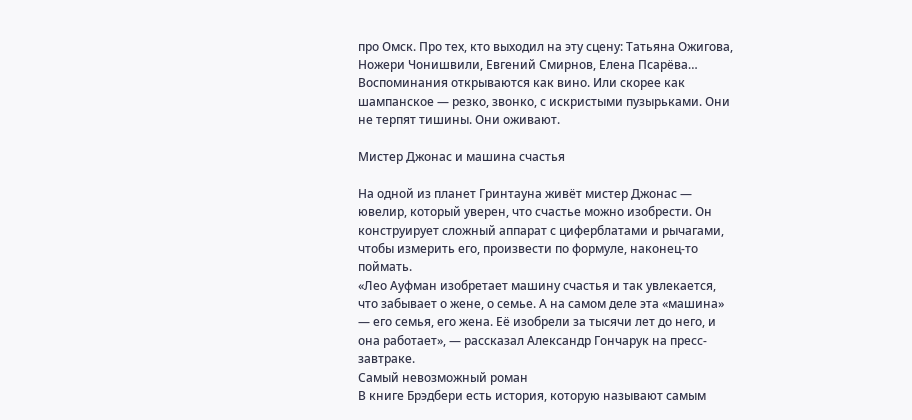про Омск. Про тех, кто выходил на эту сцену: Татьяна Ожигова, Ножери Чонишвили, Евгений Смирнов, Елена Псарёва…
Воспоминания открываются как вино. Или скорее как шампанское — резко, звонко, с искристыми пузырьками. Они не терпят тишины. Они оживают.

Мистер Джонас и машина счастья

На одной из планет Гринтауна живёт мистер Джонас — ювелир, который уверен, что счастье можно изобрести. Он конструирует сложный аппарат с циферблатами и рычагами, чтобы измерить его, произвести по формуле, наконец-то поймать.
«Лео Ауфман изобретает машину счастья и так увлекается, что забывает о жене, о семье. А на самом деле эта «машина» — его семья, его жена. Её изобрели за тысячи лет до него, и она работает», — рассказал Александр Гончарук на пресс-завтраке.
Самый невозможный роман
В книге Брэдбери есть история, которую называют самым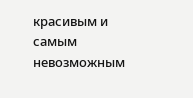красивым и самым невозможным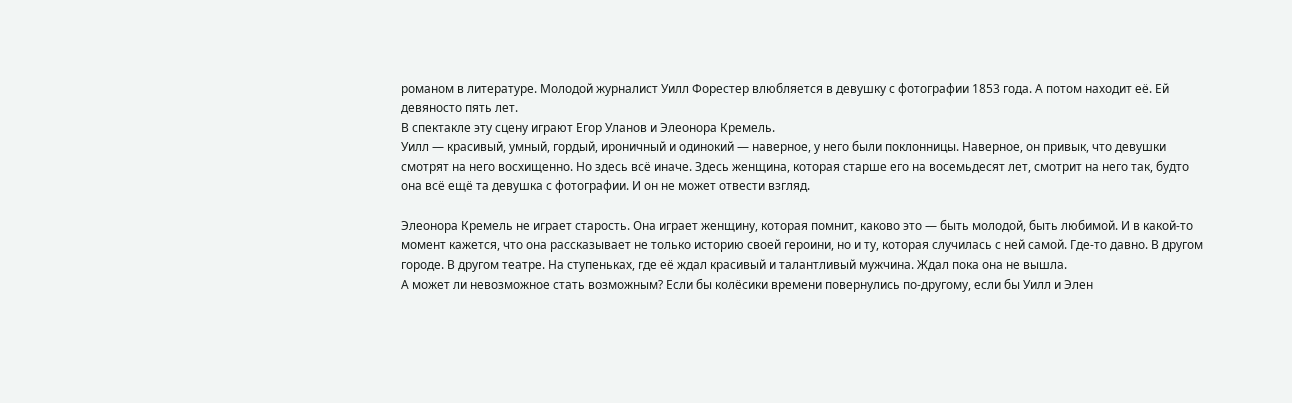романом в литературе. Молодой журналист Уилл Форестер влюбляется в девушку с фотографии 1853 года. А потом находит её. Ей девяносто пять лет.
В спектакле эту сцену играют Егор Уланов и Элеонора Кремель.
Уилл — красивый, умный, гордый, ироничный и одинокий — наверное, у него были поклонницы. Наверное, он привык, что девушки смотрят на него восхищенно. Но здесь всё иначе. Здесь женщина, которая старше его на восемьдесят лет, смотрит на него так, будто она всё ещё та девушка с фотографии. И он не может отвести взгляд.

Элеонора Кремель не играет старость. Она играет женщину, которая помнит, каково это — быть молодой, быть любимой. И в какой-то момент кажется, что она рассказывает не только историю своей героини, но и ту, которая случилась с ней самой. Где-то давно. В другом городе. В другом театре. На ступеньках, где её ждал красивый и талантливый мужчина. Ждал пока она не вышла.
А может ли невозможное стать возможным? Если бы колёсики времени повернулись по-другому, если бы Уилл и Элен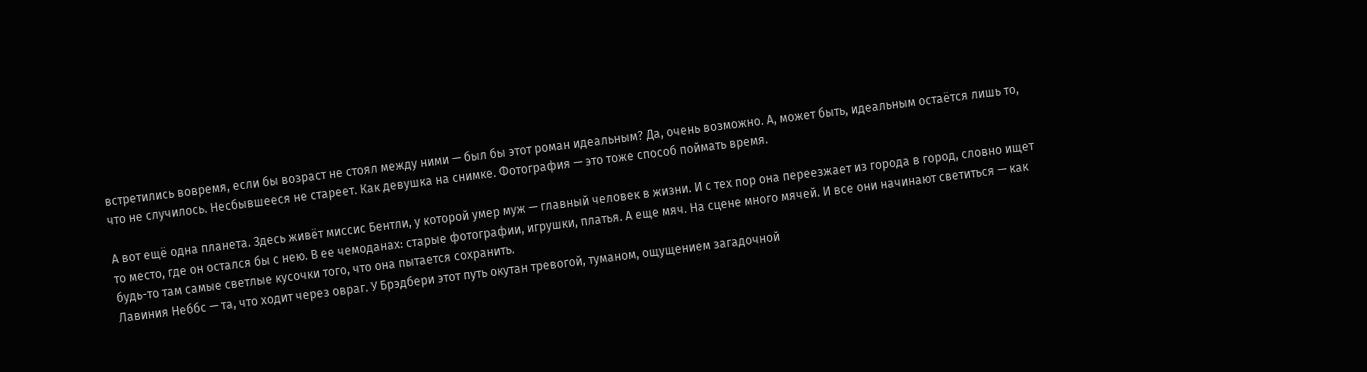встретились вовремя, если бы возраст не стоял между ними — был бы этот роман идеальным? Да, очень возможно. А, может быть, идеальным остаётся лишь то, что не случилось. Несбывшееся не стареет. Как девушка на снимке. Фотография — это тоже способ поймать время.

А вот ещё одна планета. Здесь живёт миссис Бентли, у которой умер муж — главный человек в жизни. И с тех пор она переезжает из города в город, словно ищет то место, где он остался бы с нею. В ее чемоданах: старые фотографии, игрушки, платья. А еще мяч. На сцене много мячей. И все они начинают светиться — как будь-то там самые светлые кусочки того, что она пытается сохранить.
Лавиния Неббс — та, что ходит через овраг. У Брэдбери этот путь окутан тревогой, туманом, ощущением загадочной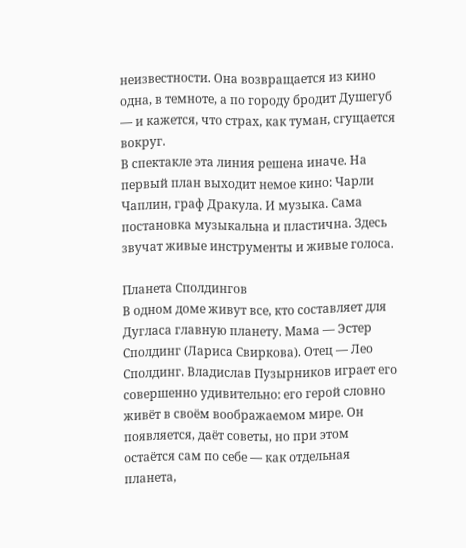неизвестности. Она возвращается из кино одна, в темноте, а по городу бродит Душегуб — и кажется, что страх, как туман, сгущается вокруг.
В спектакле эта линия решена иначе. На первый план выходит немое кино: Чарли Чаплин, граф Дракула. И музыка. Сама постановка музыкальна и пластична. Здесь звучат живые инструменты и живые голоса.

Планета Сполдингов
В одном доме живут все, кто составляет для Дугласа главную планету. Мама — Эстер Сполдинг (Лариса Свиркова). Отец — Лео Сполдинг. Владислав Пузырников играет его совершенно удивительно: его герой словно живёт в своём воображаемом мире. Он появляется, даёт советы, но при этом остаётся сам по себе — как отдельная планета,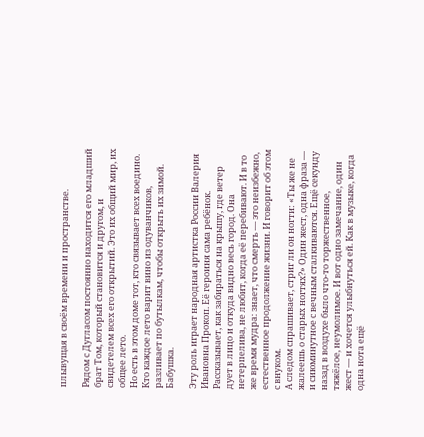плывущая в своём времени и пространстве.

Рядом с Дугласом постоянно находится его младший брат Том, который становится и другом, и свидетелем всех его открытий. Это их общий мир, их общее лето.
Но есть в этом доме тот, кто связывает всех воедино. Кто каждое лето варит вино из одуванчиков, разливает по бутылкам, чтобы открыть их зимой. Бабушка.

Эту роль играет народная артистка России Валерия Ивановна Прокоп. Её героиня сама ребёнок. Рассказывает, как забираться на крышу, где ветер дует в лицо и откуда видно весь город. Она нетерпелива, не любит, когда её перебивают. И в то же время мудра: знает, что смерть — это неизбежно, естественное продолжение жизни. И говорит об этом с внуком.
А следом спрашивает, стриг ли он ногти: «Ты же не жалеешь о старых ногтях?» Один жест, одна фраза — и сиюминутное с вечным сталкиваются. Ещё секунду назад в воздухе было что-то торжественное, тяжёлое, неумолимое. И вот одно замечание, один жест — и хочется улыбнуться ей. Как в музыке, когда одна нота ещё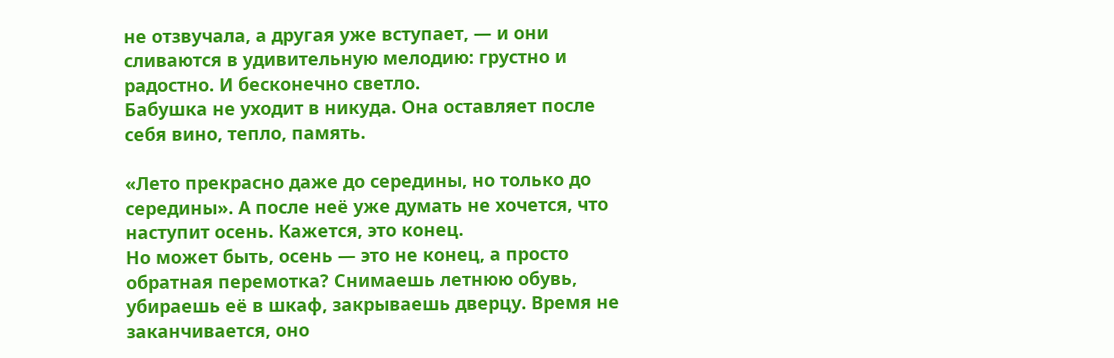не отзвучала, а другая уже вступает, — и они сливаются в удивительную мелодию: грустно и радостно. И бесконечно светло.
Бабушка не уходит в никуда. Она оставляет после себя вино, тепло, память.

«Лето прекрасно даже до середины, но только до середины». А после неё уже думать не хочется, что наступит осень. Кажется, это конец.
Но может быть, осень — это не конец, а просто обратная перемотка? Снимаешь летнюю обувь, убираешь её в шкаф, закрываешь дверцу. Время не заканчивается, оно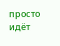просто идёт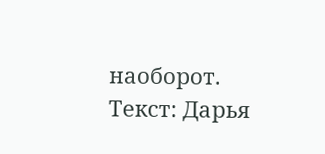наоборот.
Текст: Дарья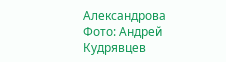Александрова
Фото: Андрей Кудрявцев